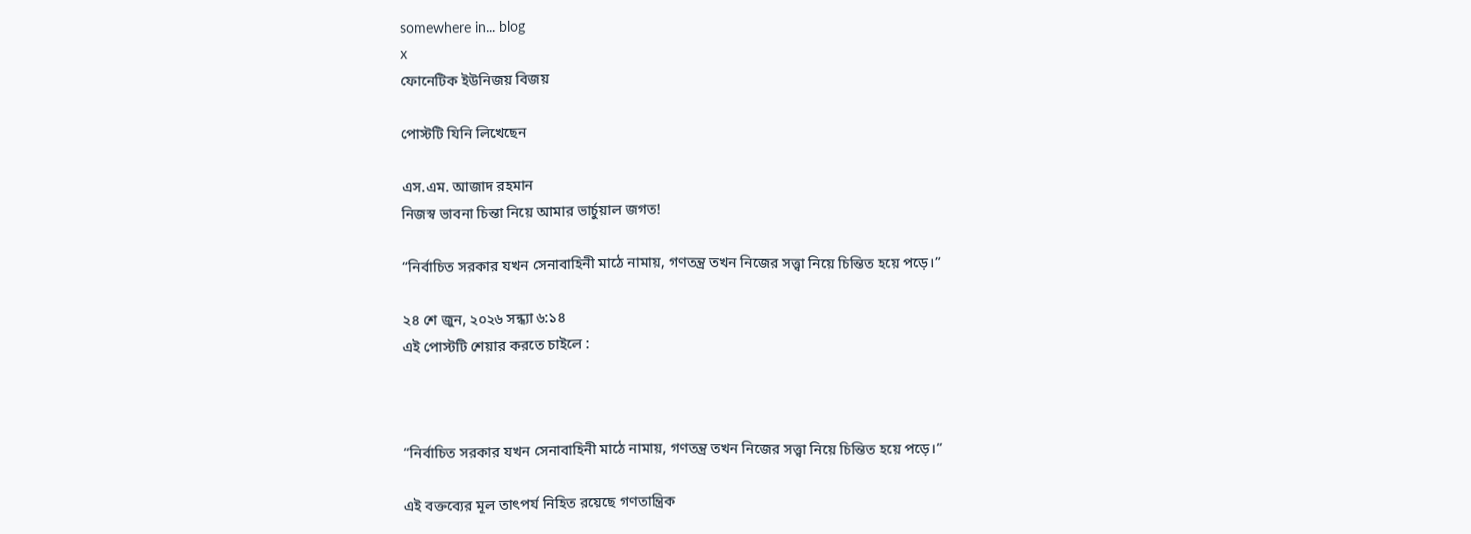somewhere in... blog
x
ফোনেটিক ইউনিজয় বিজয়

পোস্টটি যিনি লিখেছেন

এস.এম. আজাদ রহমান
নিজস্ব ভাবনা চিন্তা নিয়ে আমার ভার্চুয়াল জগত!

“নির্বাচিত সরকার যখন সেনাবাহিনী মাঠে নামায়, গণতন্ত্র তখন নিজের সত্ত্বা নিয়ে চিন্তিত হয়ে পড়ে।”

২৪ শে জুন, ২০২৬ সন্ধ্যা ৬:১৪
এই পোস্টটি শেয়ার করতে চাইলে :



“নির্বাচিত সরকার যখন সেনাবাহিনী মাঠে নামায়, গণতন্ত্র তখন নিজের সত্ত্বা নিয়ে চিন্তিত হয়ে পড়ে।”

এই বক্তব্যের মূল তাৎপর্য নিহিত রয়েছে গণতান্ত্রিক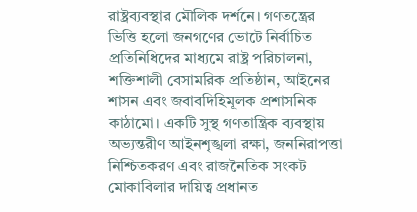রাষ্ট্রব্যবস্থার মৌলিক দর্শনে। গণতন্ত্রের ভিত্তি হলো জনগণের ভোটে নির্বাচিত প্রতিনিধিদের মাধ্যমে রাষ্ট্র পরিচালনা, শক্তিশালী বেসামরিক প্রতিষ্ঠান, আইনের শাসন এবং জবাবদিহিমূলক প্রশাসনিক কাঠামো। একটি সুস্থ গণতান্ত্রিক ব্যবস্থায় অভ্যন্তরীণ আইনশৃঙ্খলা রক্ষা, জননিরাপত্তা নিশ্চিতকরণ এবং রাজনৈতিক সংকট মোকাবিলার দায়িত্ব প্রধানত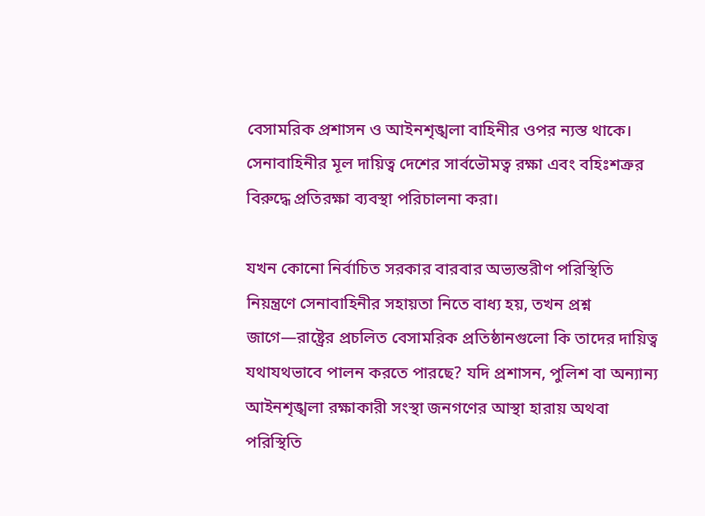বেসামরিক প্রশাসন ও আইনশৃঙ্খলা বাহিনীর ওপর ন্যস্ত থাকে। সেনাবাহিনীর মূল দায়িত্ব দেশের সার্বভৌমত্ব রক্ষা এবং বহিঃশত্রুর বিরুদ্ধে প্রতিরক্ষা ব্যবস্থা পরিচালনা করা।

যখন কোনো নির্বাচিত সরকার বারবার অভ্যন্তরীণ পরিস্থিতি নিয়ন্ত্রণে সেনাবাহিনীর সহায়তা নিতে বাধ্য হয়, তখন প্রশ্ন জাগে—রাষ্ট্রের প্রচলিত বেসামরিক প্রতিষ্ঠানগুলো কি তাদের দায়িত্ব যথাযথভাবে পালন করতে পারছে? যদি প্রশাসন, পুলিশ বা অন্যান্য আইনশৃঙ্খলা রক্ষাকারী সংস্থা জনগণের আস্থা হারায় অথবা পরিস্থিতি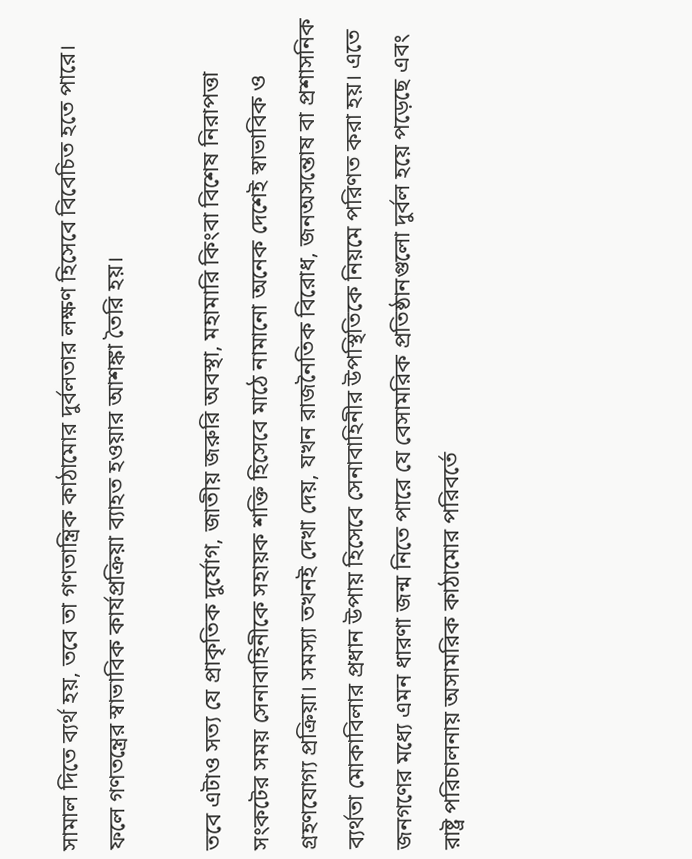সামাল দিতে ব্যর্থ হয়, তবে তা গণতান্ত্রিক কাঠামোর দুর্বলতার লক্ষণ হিসেবে বিবেচিত হতে পারে। ফলে গণতন্ত্রের স্বাভাবিক কার্যপ্রক্রিয়া ব্যাহত হওয়ার আশঙ্কা তৈরি হয়।

তবে এটাও সত্য যে প্রাকৃতিক দুর্যোগ, জাতীয় জরুরি অবস্থা, মহামারি কিংবা বিশেষ নিরাপত্তা সংকটের সময় সেনাবাহিনীকে সহায়ক শক্তি হিসেবে মাঠে নামানো অনেক দেশেই স্বাভাবিক ও গ্রহণযোগ্য প্রক্রিয়া। সমস্যা তখনই দেখা দেয়, যখন রাজনৈতিক বিরোধ, জনঅসন্তোষ বা প্রশাসনিক ব্যর্থতা মোকাবিলার প্রধান উপায় হিসেবে সেনাবাহিনীর উপস্থিতিকে নিয়মে পরিণত করা হয়। এতে জনগণের মধ্যে এমন ধারণা জন্ম নিতে পারে যে বেসামরিক প্রতিষ্ঠানগুলো দুর্বল হয়ে পড়েছে এবং রাষ্ট্র পরিচালনায় অসামরিক কাঠামোর পরিবর্তে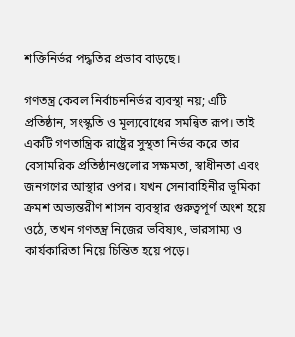শক্তিনির্ভর পদ্ধতির প্রভাব বাড়ছে।

গণতন্ত্র কেবল নির্বাচননির্ভর ব্যবস্থা নয়; এটি প্রতিষ্ঠান, সংস্কৃতি ও মূল্যবোধের সমন্বিত রূপ। তাই একটি গণতান্ত্রিক রাষ্ট্রের সুস্থতা নির্ভর করে তার বেসামরিক প্রতিষ্ঠানগুলোর সক্ষমতা, স্বাধীনতা এবং জনগণের আস্থার ওপর। যখন সেনাবাহিনীর ভূমিকা ক্রমশ অভ্যন্তরীণ শাসন ব্যবস্থার গুরুত্বপূর্ণ অংশ হয়ে ওঠে, তখন গণতন্ত্র নিজের ভবিষ্যৎ, ভারসাম্য ও কার্যকারিতা নিয়ে চিন্তিত হয়ে পড়ে।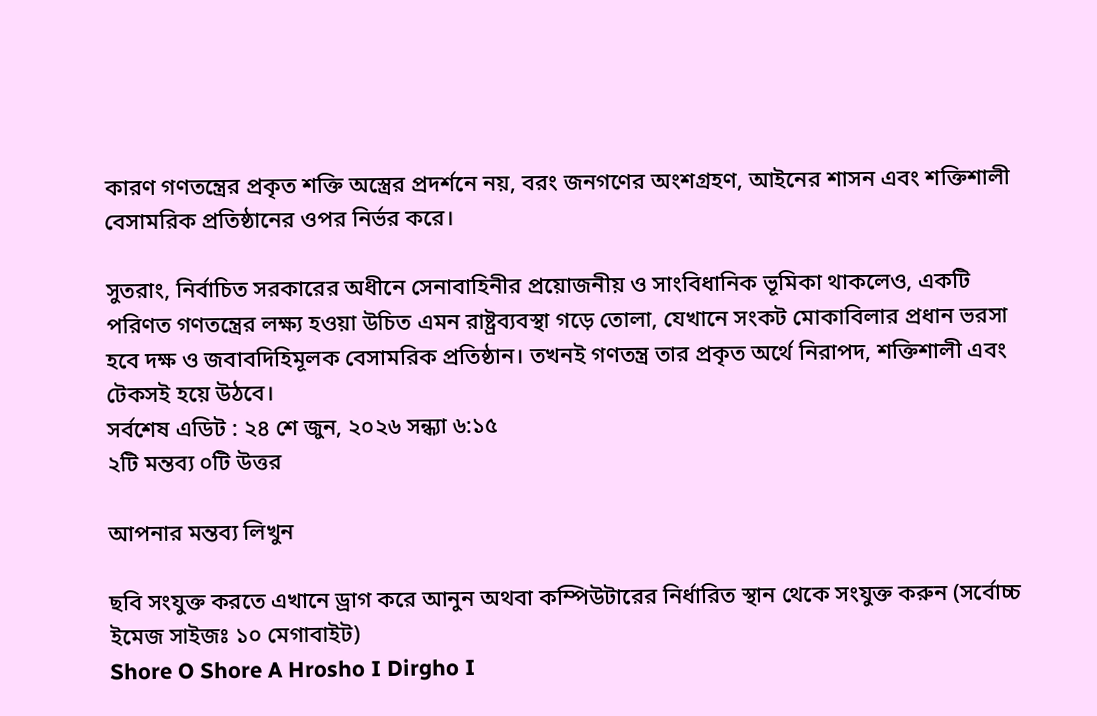কারণ গণতন্ত্রের প্রকৃত শক্তি অস্ত্রের প্রদর্শনে নয়, বরং জনগণের অংশগ্রহণ, আইনের শাসন এবং শক্তিশালী বেসামরিক প্রতিষ্ঠানের ওপর নির্ভর করে।

সুতরাং, নির্বাচিত সরকারের অধীনে সেনাবাহিনীর প্রয়োজনীয় ও সাংবিধানিক ভূমিকা থাকলেও, একটি পরিণত গণতন্ত্রের লক্ষ্য হওয়া উচিত এমন রাষ্ট্রব্যবস্থা গড়ে তোলা, যেখানে সংকট মোকাবিলার প্রধান ভরসা হবে দক্ষ ও জবাবদিহিমূলক বেসামরিক প্রতিষ্ঠান। তখনই গণতন্ত্র তার প্রকৃত অর্থে নিরাপদ, শক্তিশালী এবং টেকসই হয়ে উঠবে।
সর্বশেষ এডিট : ২৪ শে জুন, ২০২৬ সন্ধ্যা ৬:১৫
২টি মন্তব্য ০টি উত্তর

আপনার মন্তব্য লিখুন

ছবি সংযুক্ত করতে এখানে ড্রাগ করে আনুন অথবা কম্পিউটারের নির্ধারিত স্থান থেকে সংযুক্ত করুন (সর্বোচ্চ ইমেজ সাইজঃ ১০ মেগাবাইট)
Shore O Shore A Hrosho I Dirgho I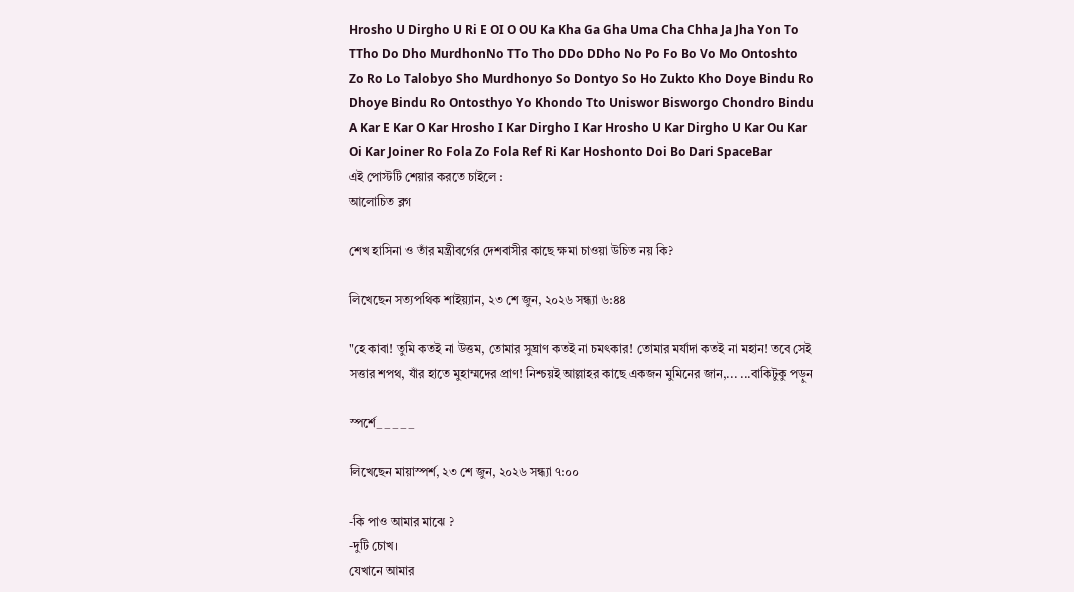Hrosho U Dirgho U Ri E OI O OU Ka Kha Ga Gha Uma Cha Chha Ja Jha Yon To TTho Do Dho MurdhonNo TTo Tho DDo DDho No Po Fo Bo Vo Mo Ontoshto Zo Ro Lo Talobyo Sho Murdhonyo So Dontyo So Ho Zukto Kho Doye Bindu Ro Dhoye Bindu Ro Ontosthyo Yo Khondo Tto Uniswor Bisworgo Chondro Bindu A Kar E Kar O Kar Hrosho I Kar Dirgho I Kar Hrosho U Kar Dirgho U Kar Ou Kar Oi Kar Joiner Ro Fola Zo Fola Ref Ri Kar Hoshonto Doi Bo Dari SpaceBar
এই পোস্টটি শেয়ার করতে চাইলে :
আলোচিত ব্লগ

শেখ হাসিনা ও তাঁর মন্ত্রীবর্গের দেশবাসীর কাছে ক্ষমা চাওয়া উচিত নয় কি?

লিখেছেন সত্যপথিক শাইয়্যান, ২৩ শে জুন, ২০২৬ সন্ধ্যা ৬:৪৪

"হে কাবা! তুমি কতই না উত্তম, তোমার সুঘ্রাণ কতই না চমৎকার! তোমার মর্যাদা কতই না মহান! তবে সেই সত্তার শপথ, যাঁর হাতে মুহাম্মদের প্রাণ! নিশ্চয়ই আল্লাহর কাছে একজন মুমিনের জান,... ...বাকিটুকু পড়ুন

স্পর্শে_ _ _ _ _

লিখেছেন মায়াস্পর্শ, ২৩ শে জুন, ২০২৬ সন্ধ্যা ৭:০০

-কি পাও আমার মাঝে ?
-দুটি চোখ।
যেখানে আমার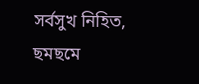সর্বসুখ নিহিত,
ছমছমে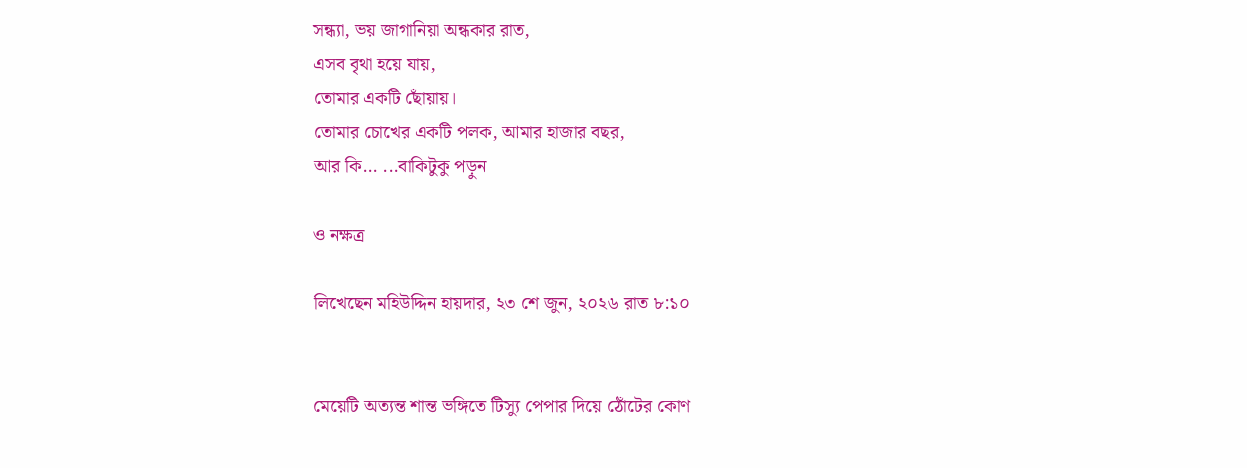সন্ধ্যা, ভয় জাগানিয়া অন্ধকার রাত,
এসব বৃথা হয়ে যায়,
তোমার একটি ছোঁয়ায়।
তোমার চোখের একটি পলক, আমার হাজার বছর,
আর কি... ...বাকিটুকু পড়ুন

ও নক্ষত্র

লিখেছেন মহিউদ্দিন হায়দার, ২৩ শে জুন, ২০২৬ রাত ৮:১০


মেয়েটি অত্যন্ত শান্ত ভঙ্গিতে টিস্যু পেপার দিয়ে ঠোঁটের কোণ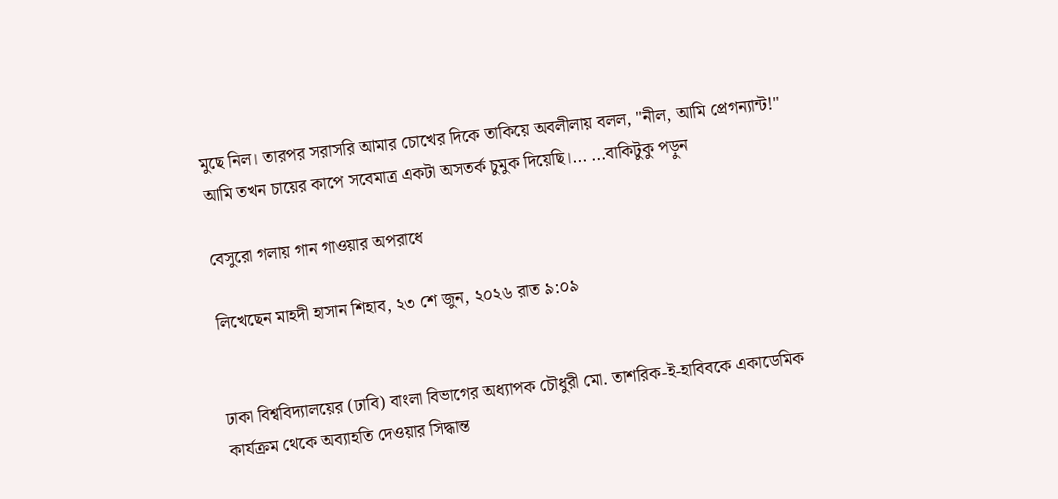মুছে নিল। তারপর সরাসরি আমার চোখের দিকে তাকিয়ে অবলীলায় বলল, "নীল, আমি প্রেগন্যান্ট!"
আমি তখন চায়ের কাপে সবেমাত্র একটা অসতর্ক চুমুক দিয়েছি।... ...বাকিটুকু পড়ুন

বেসুরো গলায় গান গাওয়ার অপরাধে

লিখেছেন মাহদী হাসান শিহাব, ২৩ শে জুন, ২০২৬ রাত ৯:০৯


ঢাকা বিশ্ববিদ্যালয়ের (ঢাবি) বাংলা বিভাগের অধ্যাপক চৌধুরী মো. তাশরিক-ই-হাবিবকে একাডেমিক কার্যক্রম থেকে অব্যাহতি দেওয়ার সিদ্ধান্ত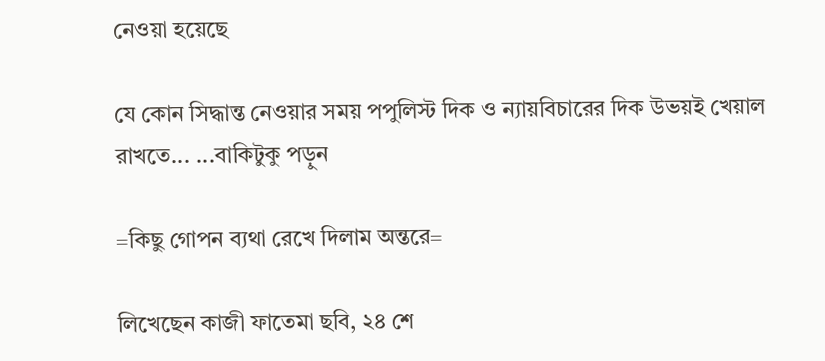নেওয়া হয়েছে

যে কোন সিদ্ধান্ত নেওয়ার সময় পপুলিস্ট দিক ও ন্যায়বিচারের দিক উভয়ই খেয়াল রাখতে... ...বাকিটুকু পড়ুন

=কিছু গোপন ব্যথা রেখে দিলাম অন্তরে=

লিখেছেন কাজী ফাতেমা ছবি, ২৪ শে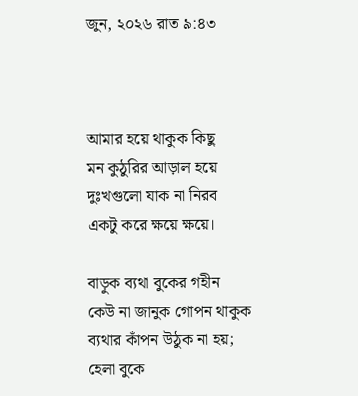জুন, ২০২৬ রাত ৯:৪৩



আমার হয়ে থাকুক কিছু
মন কুঠুরির আড়াল হয়ে
দুঃখগুলো যাক না নিরব
একটু করে ক্ষয়ে ক্ষয়ে।

বাড়ুক ব্যথা বুকের গহীন
কেউ না জানুক গোপন থাকুক
ব্যথার কাঁপন উঠুক না হয়;
হেলা বুকে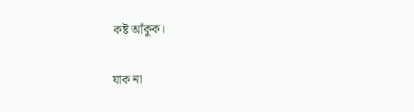কষ্ট আঁকুক।

যাক না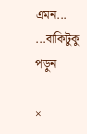এমন... ...বাকিটুকু পড়ুন

×